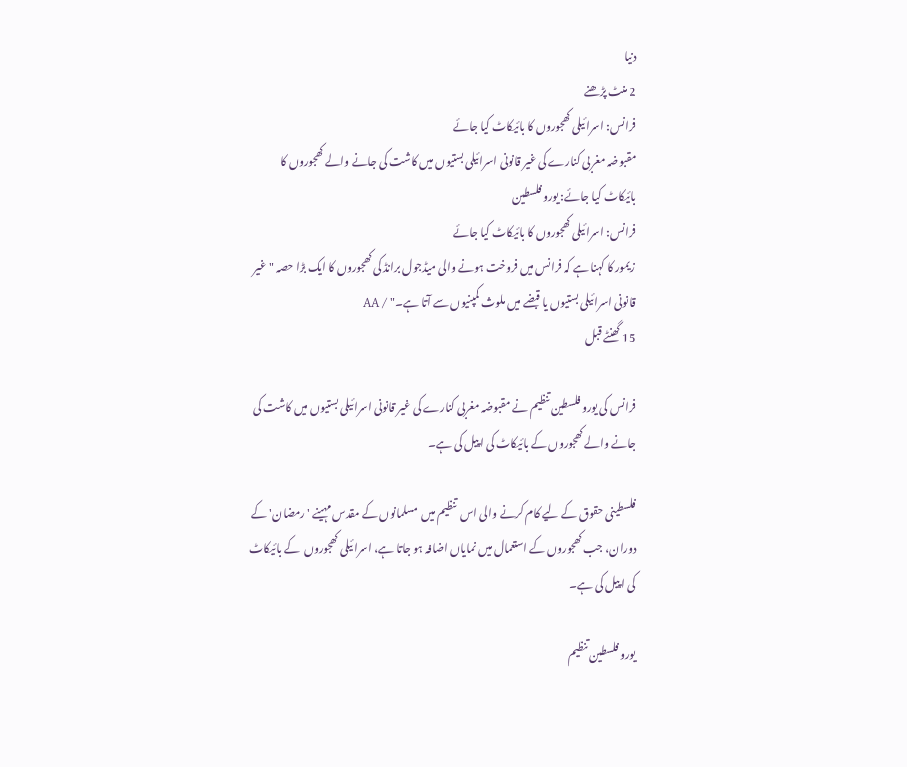دنیا
2 منٹ پڑھنے
فرانس: اسرائیلی کھجوروں کا بائیکاٹ کیا جائے
مقبوضہ مغربی کنارے کی غیر قانونی اسرائیلی بستیوں میں کاشت کی جانے والے کھجوروں کا بائیکاٹ کیا جائے: یورو فلسطین
فرانس: اسرائیلی کھجوروں کا بائیکاٹ کیا جائے
زیمور کا کہنا ہے کہ فرانس میں فروخت ہونے والی میڈجول برانڈ کی کھجوروں کا ایک بڑا حصہ "غیر قانونی اسرائیلی بستیوں یا قبضے میں ملوث کمپنیوں سے آتا ہے۔" / AA
15 گھنٹے قبل

فرانس کی یورو فلسطین تنظیم نے مقبوضہ مغربی کنارے کی غیر قانونی اسرائیلی بستیوں میں کاشت کی جانے والے کھجوروں کے بائیکاٹ کی اپیل کی ہے۔

فلسطینی حقوق کے لیے کام کرنے والی اس  تنظیم میں  مسلمانوں کے مقدس مہینے 'رمضان' کے دوران، جب کھجوروں کے استعمال میں نمایاں اضافہ ہو جاتا ہے، اسرائیلی کھجوروں  کے بائیکاٹ کی اپیل کی ہے۔

یورو فلسطین تنظیم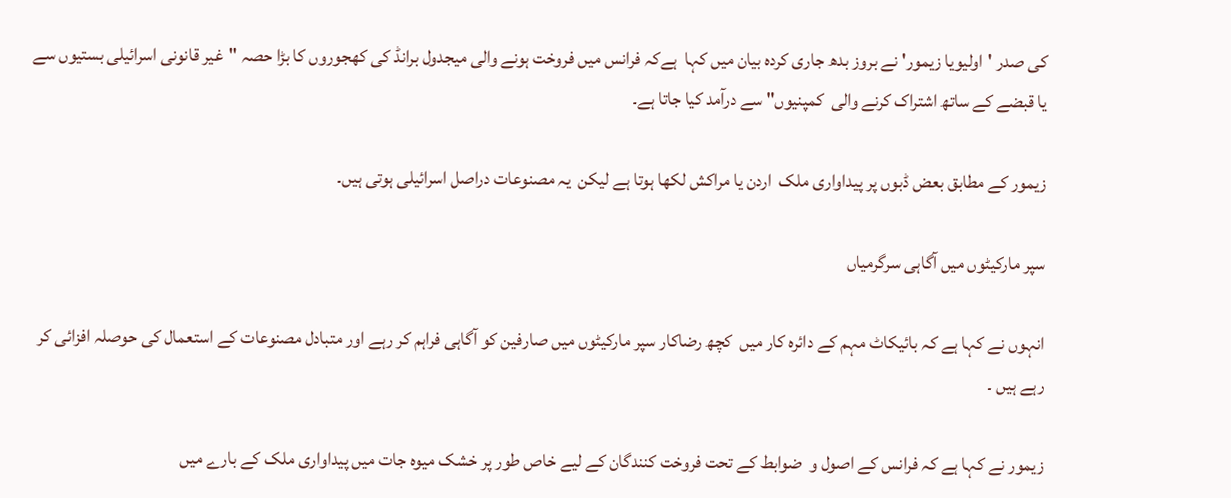کی صدر 'اولیویا زیمور' نے بروز بدھ جاری کردہ بیان میں کہا  ہےکہ فرانس میں فروخت ہونے والی میجدول برانڈ کی کھجوروں کا بڑا حصہ "غیر قانونی اسرائیلی بستیوں سے یا قبضے کے ساتھ اشتراک کرنے والی  کمپنیوں" سے درآمد کیا جاتا ہے۔

زیمور کے مطابق بعض ڈبوں پر پیداواری ملک  اردن یا مراکش لکھا ہوتا ہے لیکن  یہ مصنوعات دراصل اسرائیلی ہوتی ہیں۔

سپر مارکیٹوں میں آگاہی سرگرمیاں

انہوں نے کہا ہے کہ بائیکاٹ مہم کے دائرہ کار میں  کچھ رضاکار سپر مارکیٹوں میں صارفین کو آگاہی فراہم کر رہے اور متبادل مصنوعات کے استعمال کی حوصلہ افزائی کر رہے ہیں ۔

زیمور نے کہا ہے کہ فرانس کے اصول و  ضوابط کے تحت فروخت کنندگان کے لیے خاص طور پر خشک میوہ جات میں پیداواری ملک کے بارے میں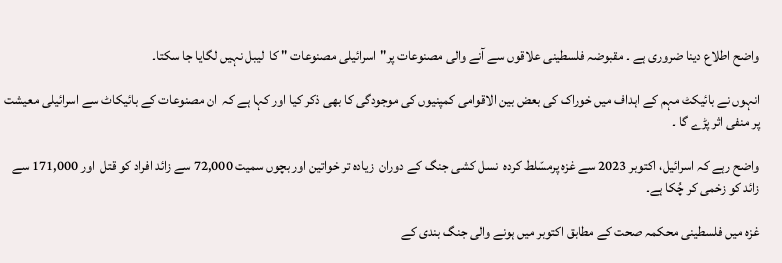واضح اطلاع دینا ضروری ہے ۔ مقبوضہ فلسطینی علاقوں سے آنے والی مصنوعات پر"اسرائیلی مصنوعات " کا  لیبل نہیں لگایا جا سکتا۔

انہوں نے بائیکٹ مہم کے اہداف میں خوراک کی بعض بین الاقوامی کمپنیوں کی موجودگی کا بھی ذکر کیا اور کہا ہے کہ  ان مصنوعات کے بائیکاٹ سے اسرائیلی معیشت پر منفی اثر پڑے گا ۔

واضح رہے کہ اسرائیل، اکتوبر 2023 سے غزہ پرمسّلط کردہ  نسل کشی جنگ کے دوران  زیادہ تر خواتین اور بچوں سمیت 72,000 سے زائد افراد کو قتل  اور 171,000 سے زائد کو زخمی کر چُکا ہے۔

غزہ میں فلسطینی محکمہ صحت کے مطابق اکتوبر میں ہونے والی جنگ بندی کے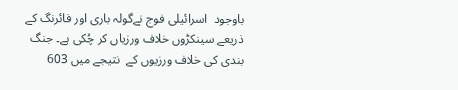باوجود  اسرائیلی فوج نےگولہ باری اور فائرنگ کے ذریعے سینکڑوں خلاف ورزیاں کر چُکی ہے۔ جنگ بندی کی خلاف ورزیوں کے  نتیجے میں 603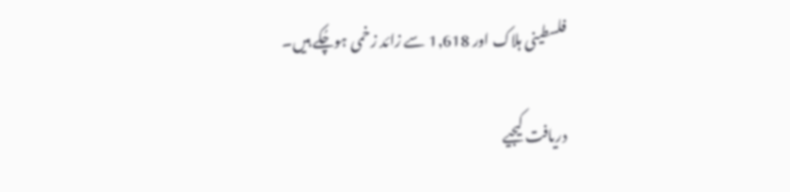فلسطینی ہلاک اور 1,618 سے زائد زخمی ہوچُکے ہیں۔

دریافت کیجیے